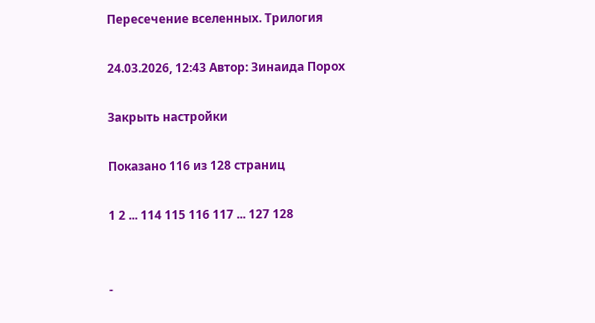Пересечение вселенных. Трилогия

24.03.2026, 12:43 Автор: Зинаида Порох

Закрыть настройки

Показано 116 из 128 страниц

1 2 ... 114 115 116 117 ... 127 128


-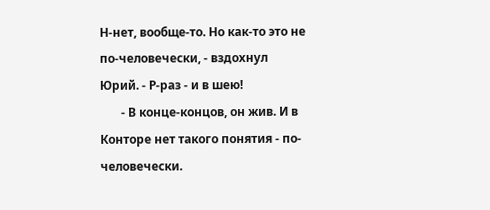Н-нет, вообще-то. Но как-то это не по-человечески, - вздохнул Юрий. - Р-раз - и в шею!
       - В конце-концов, он жив. И в Конторе нет такого понятия - по-человечески.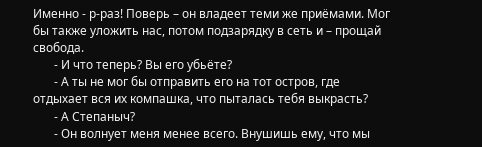Именно - р-раз! Поверь – он владеет теми же приёмами. Мог бы также уложить нас, потом подзарядку в сеть и – прощай свобода.
       - И что теперь? Вы его убьёте?
       - А ты не мог бы отправить его на тот остров, где отдыхает вся их компашка, что пыталась тебя выкрасть?
       - А Степаныч?
       - Он волнует меня менее всего. Внушишь ему, что мы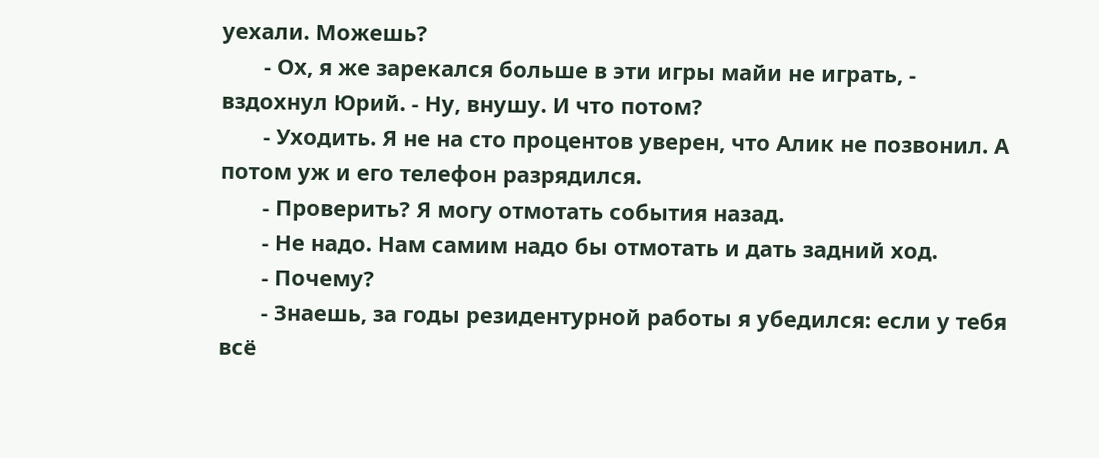уехали. Можешь?
       - Ох, я же зарекался больше в эти игры майи не играть, - вздохнул Юрий. - Ну, внушу. И что потом?
       - Уходить. Я не на сто процентов уверен, что Алик не позвонил. А потом уж и его телефон разрядился.
       - Проверить? Я могу отмотать события назад.
       - Не надо. Нам самим надо бы отмотать и дать задний ход.
       - Почему?
       - Знаешь, за годы резидентурной работы я убедился: если у тебя всё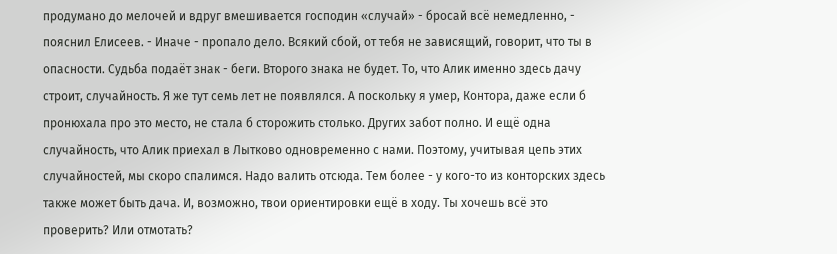продумано до мелочей и вдруг вмешивается господин «случай» - бросай всё немедленно, - пояснил Елисеев. - Иначе - пропало дело. Всякий сбой, от тебя не зависящий, говорит, что ты в опасности. Судьба подаёт знак - беги. Второго знака не будет. То, что Алик именно здесь дачу строит, случайность. Я же тут семь лет не появлялся. А поскольку я умер, Контора, даже если б пронюхала про это место, не стала б сторожить столько. Других забот полно. И ещё одна случайность, что Алик приехал в Лытково одновременно с нами. Поэтому, учитывая цепь этих случайностей, мы скоро спалимся. Надо валить отсюда. Тем более - у кого-то из конторских здесь также может быть дача. И, возможно, твои ориентировки ещё в ходу. Ты хочешь всё это проверить? Или отмотать?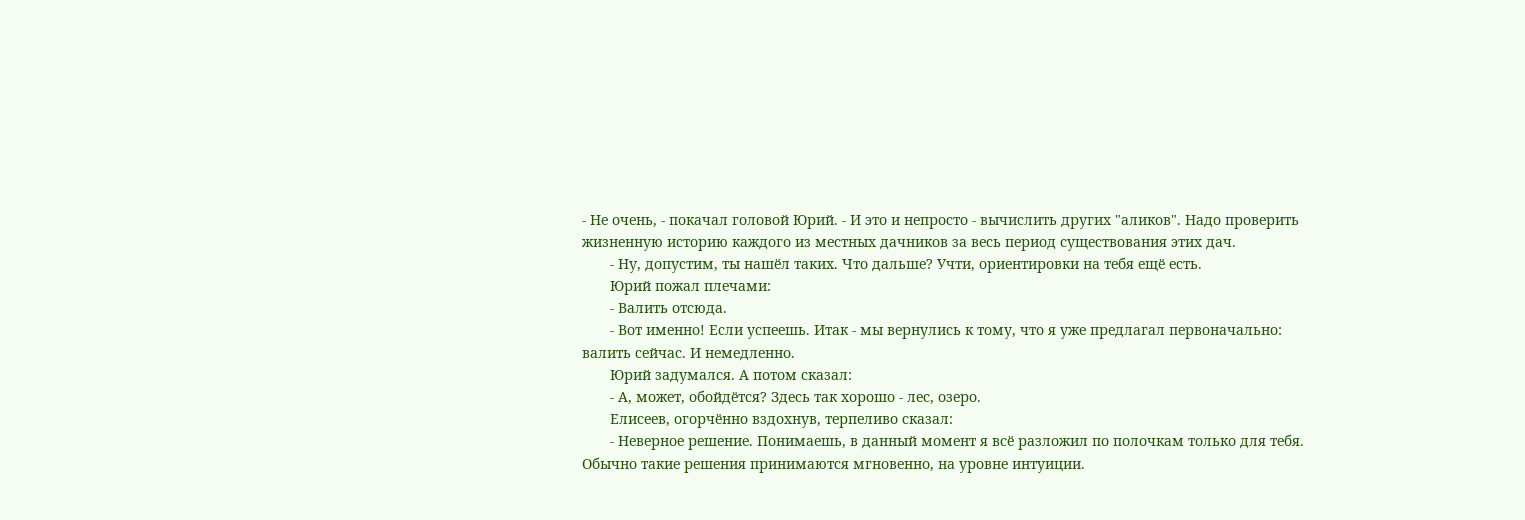- Не очень, - покачал головой Юрий. - И это и непросто - вычислить других "аликов". Надо проверить жизненную историю каждого из местных дачников за весь период существования этих дач.
       - Ну, допустим, ты нашёл таких. Что дальше? Учти, ориентировки на тебя ещё есть.
       Юрий пожал плечами:
       - Валить отсюда.
       - Вот именно! Если успеешь. Итак - мы вернулись к тому, что я уже предлагал первоначально: валить сейчас. И немедленно.
       Юрий задумался. А потом сказал:
       - А, может, обойдётся? Здесь так хорошо - лес, озеро.
       Елисеев, огорчённо вздохнув, терпеливо сказал:
       - Неверное решение. Понимаешь, в данный момент я всё разложил по полочкам только для тебя. Обычно такие решения принимаются мгновенно, на уровне интуиции.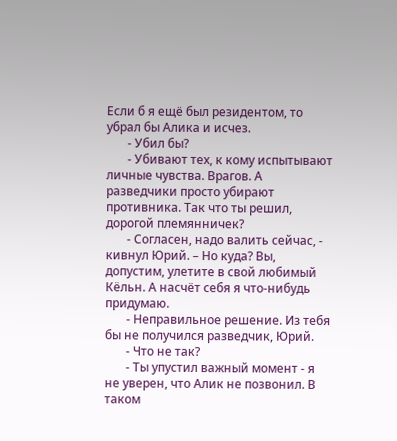Если б я ещё был резидентом, то убрал бы Алика и исчез.
       - Убил бы?
       - Убивают тех, к кому испытывают личные чувства. Врагов. А разведчики просто убирают противника. Так что ты решил, дорогой племянничек?
       - Согласен, надо валить сейчас, - кивнул Юрий. – Но куда? Вы, допустим, улетите в свой любимый Кёльн. А насчёт себя я что-нибудь придумаю.
       - Неправильное решение. Из тебя бы не получился разведчик, Юрий.
       - Что не так?
       - Ты упустил важный момент - я не уверен, что Алик не позвонил. В таком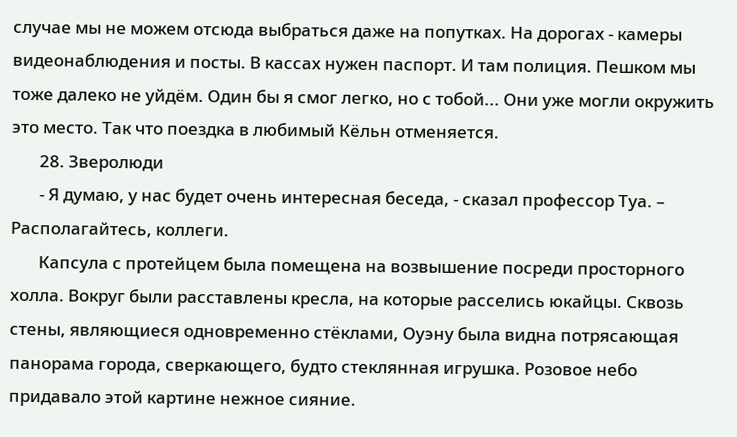случае мы не можем отсюда выбраться даже на попутках. На дорогах - камеры видеонаблюдения и посты. В кассах нужен паспорт. И там полиция. Пешком мы тоже далеко не уйдём. Один бы я смог легко, но с тобой... Они уже могли окружить это место. Так что поездка в любимый Кёльн отменяется.
       28. Зверолюди
       - Я думаю, у нас будет очень интересная беседа, - сказал профессор Туа. – Располагайтесь, коллеги.
       Капсула с протейцем была помещена на возвышение посреди просторного холла. Вокруг были расставлены кресла, на которые расселись юкайцы. Сквозь стены, являющиеся одновременно стёклами, Оуэну была видна потрясающая панорама города, сверкающего, будто стеклянная игрушка. Розовое небо придавало этой картине нежное сияние.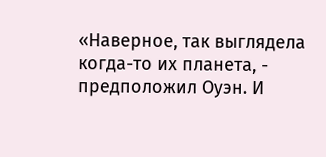«Наверное, так выглядела когда-то их планета, - предположил Оуэн. И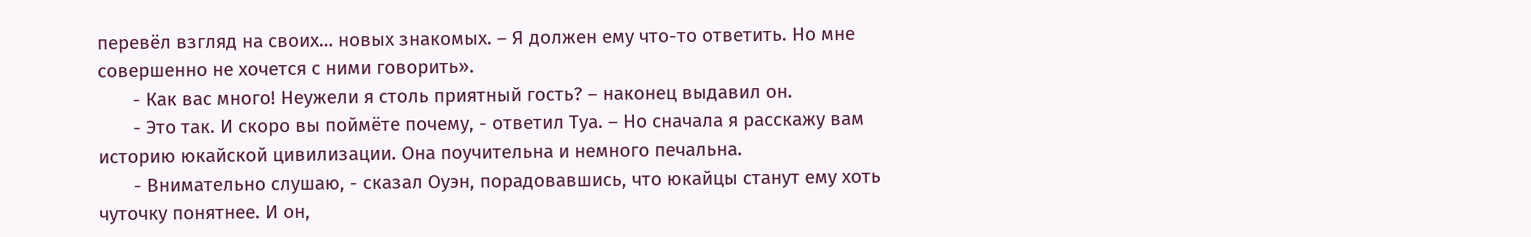перевёл взгляд на своих… новых знакомых. – Я должен ему что-то ответить. Но мне совершенно не хочется с ними говорить».
       - Как вас много! Неужели я столь приятный гость? – наконец выдавил он.
       - Это так. И скоро вы поймёте почему, - ответил Туа. – Но сначала я расскажу вам историю юкайской цивилизации. Она поучительна и немного печальна.
       - Внимательно слушаю, - сказал Оуэн, порадовавшись, что юкайцы станут ему хоть чуточку понятнее. И он,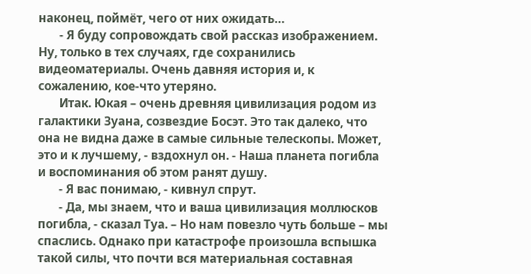наконец, поймёт, чего от них ожидать…
       - Я буду сопровождать свой рассказ изображением. Ну, только в тех случаях, где сохранились видеоматериалы. Очень давняя история и, к сожалению, кое-что утеряно.
       Итак. Юкая – очень древняя цивилизация родом из галактики Зуана, созвездие Босэт. Это так далеко, что она не видна даже в самые сильные телескопы. Может, это и к лучшему, - вздохнул он. - Наша планета погибла и воспоминания об этом ранят душу.
       - Я вас понимаю, - кивнул спрут.
       - Да, мы знаем, что и ваша цивилизация моллюсков погибла, - сказал Туа. – Но нам повезло чуть больше – мы спаслись. Однако при катастрофе произошла вспышка такой силы, что почти вся материальная составная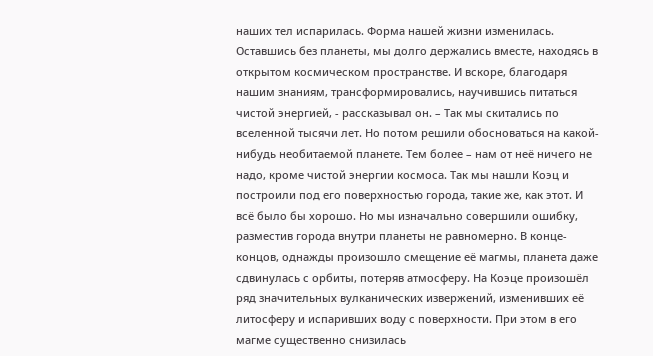наших тел испарилась. Форма нашей жизни изменилась. Оставшись без планеты, мы долго держались вместе, находясь в открытом космическом пространстве. И вскоре, благодаря нашим знаниям, трансформировались, научившись питаться чистой энергией, - рассказывал он. – Так мы скитались по вселенной тысячи лет. Но потом решили обосноваться на какой-нибудь необитаемой планете. Тем более – нам от неё ничего не надо, кроме чистой энергии космоса. Так мы нашли Коэц и построили под его поверхностью города, такие же, как этот. И всё было бы хорошо. Но мы изначально совершили ошибку, разместив города внутри планеты не равномерно. В конце-концов, однажды произошло смещение её магмы, планета даже сдвинулась с орбиты, потеряв атмосферу. На Коэце произошёл ряд значительных вулканических извержений, изменивших её литосферу и испаривших воду с поверхности. При этом в его магме существенно снизилась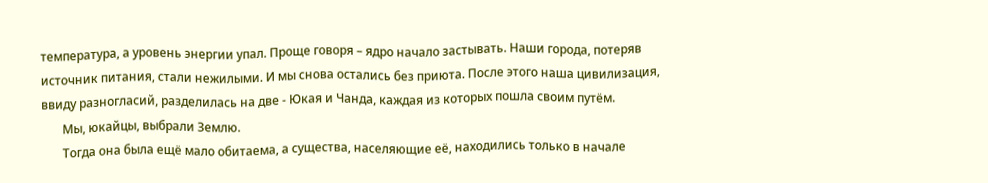температура, а уровень энергии упал. Проще говоря – ядро начало застывать. Наши города, потеряв источник питания, стали нежилыми. И мы снова остались без приюта. После этого наша цивилизация, ввиду разногласий, разделилась на две - Юкая и Чанда, каждая из которых пошла своим путём.
       Мы, юкайцы, выбрали Землю.
       Тогда она была ещё мало обитаема, а существа, населяющие её, находились только в начале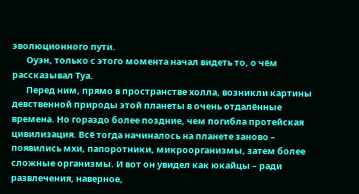эволюционного пути.
       Оуэн, только с этого момента начал видеть то, о чём рассказывал Туа.
       Перед ним, прямо в пространстве холла, возникли картины девственной природы этой планеты в очень отдалённые времена. Но гораздо более поздние, чем погибла протейская цивилизация. Всё тогда начиналось на планете заново – появились мхи, папоротники, микроорганизмы, затем более сложные организмы. И вот он увидел как юкайцы – ради развлечения, наверное,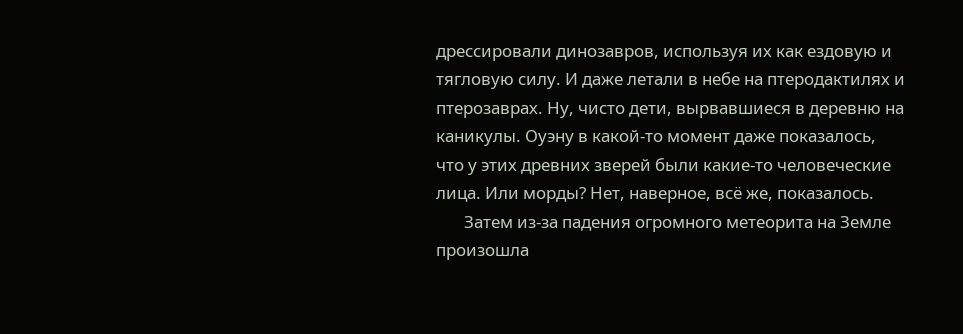дрессировали динозавров, используя их как ездовую и тягловую силу. И даже летали в небе на птеродактилях и птерозаврах. Ну, чисто дети, вырвавшиеся в деревню на каникулы. Оуэну в какой-то момент даже показалось, что у этих древних зверей были какие-то человеческие лица. Или морды? Нет, наверное, всё же, показалось.
       Затем из-за падения огромного метеорита на Земле произошла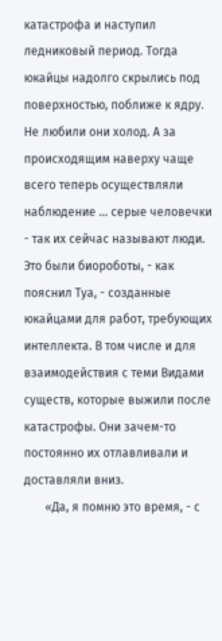катастрофа и наступил ледниковый период. Тогда юкайцы надолго скрылись под поверхностью, поближе к ядру. Не любили они холод. А за происходящим наверху чаще всего теперь осуществляли наблюдение … серые человечки - так их сейчас называют люди. Это были биороботы, - как пояснил Туа, - созданные юкайцами для работ, требующих интеллекта. В том числе и для взаимодействия с теми Видами существ, которые выжили после катастрофы. Они зачем-то постоянно их отлавливали и доставляли вниз.
       «Да, я помню это время, - с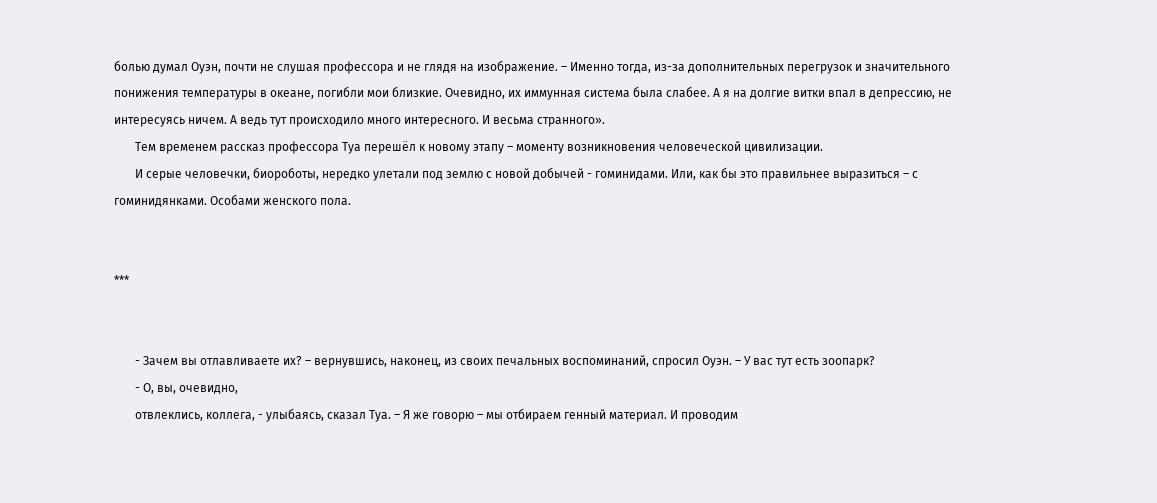болью думал Оуэн, почти не слушая профессора и не глядя на изображение. – Именно тогда, из-за дополнительных перегрузок и значительного понижения температуры в океане, погибли мои близкие. Очевидно, их иммунная система была слабее. А я на долгие витки впал в депрессию, не интересуясь ничем. А ведь тут происходило много интересного. И весьма странного».
       Тем временем рассказ профессора Туа перешёл к новому этапу – моменту возникновения человеческой цивилизации.
       И серые человечки, биороботы, нередко улетали под землю с новой добычей - гоминидами. Или, как бы это правильнее выразиться – с гоминидянками. Особами женского пола.


***


       - Зачем вы отлавливаете их? – вернувшись, наконец, из своих печальных воспоминаний, спросил Оуэн. – У вас тут есть зоопарк?
       - О, вы, очевидно,
       отвлеклись, коллега, - улыбаясь, сказал Туа. – Я же говорю – мы отбираем генный материал. И проводим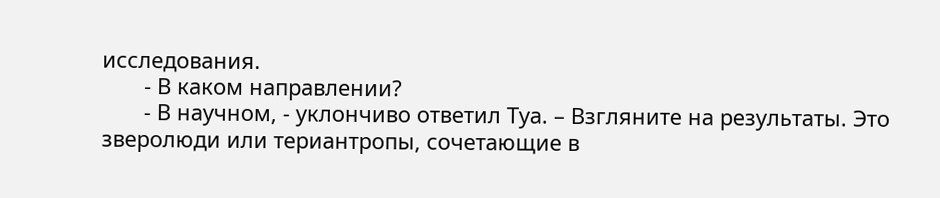исследования.
       - В каком направлении?
       - В научном, - уклончиво ответил Туа. – Взгляните на результаты. Это зверолюди или териантропы, сочетающие в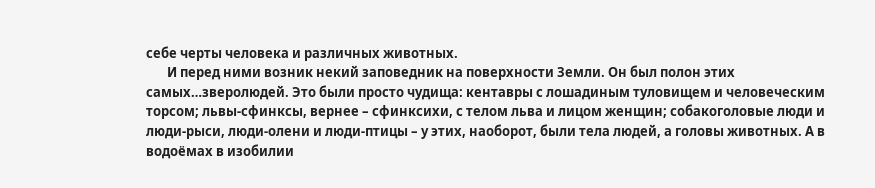себе черты человека и различных животных.
       И перед ними возник некий заповедник на поверхности Земли. Он был полон этих самых…зверолюдей. Это были просто чудища: кентавры с лошадиным туловищем и человеческим торсом; львы-сфинксы, вернее – сфинксихи, с телом льва и лицом женщин; собакоголовые люди и люди-рыси, люди-олени и люди-птицы – у этих, наоборот, были тела людей, а головы животных. А в водоёмах в изобилии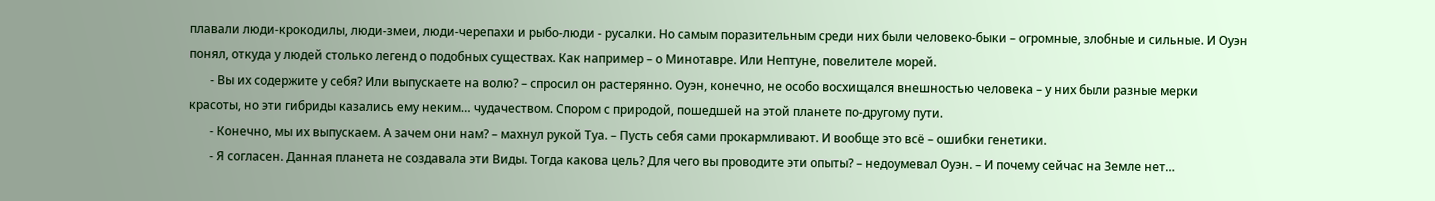плавали люди-крокодилы, люди-змеи, люди-черепахи и рыбо-люди - русалки. Но самым поразительным среди них были человеко-быки – огромные, злобные и сильные. И Оуэн понял, откуда у людей столько легенд о подобных существах. Как например – о Минотавре. Или Нептуне, повелителе морей.
       - Вы их содержите у себя? Или выпускаете на волю? – спросил он растерянно. Оуэн, конечно, не особо восхищался внешностью человека – у них были разные мерки красоты, но эти гибриды казались ему неким… чудачеством. Спором с природой, пошедшей на этой планете по-другому пути.
       - Конечно, мы их выпускаем. А зачем они нам? – махнул рукой Туа. – Пусть себя сами прокармливают. И вообще это всё – ошибки генетики.
       - Я согласен. Данная планета не создавала эти Виды. Тогда какова цель? Для чего вы проводите эти опыты? – недоумевал Оуэн. – И почему сейчас на Земле нет…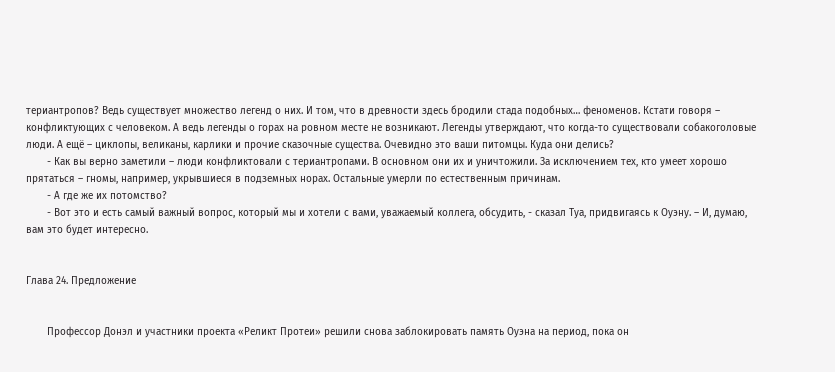териантропов? Ведь существует множество легенд о них. И том, что в древности здесь бродили стада подобных… феноменов. Кстати говоря – конфликтующих с человеком. А ведь легенды о горах на ровном месте не возникают. Легенды утверждают, что когда-то существовали собакоголовые люди. А ещё – циклопы, великаны, карлики и прочие сказочные существа. Очевидно это ваши питомцы. Куда они делись?
       - Как вы верно заметили – люди конфликтовали с териантропами. В основном они их и уничтожили. За исключением тех, кто умеет хорошо прятаться – гномы, например, укрывшиеся в подземных норах. Остальные умерли по естественным причинам.
       - А где же их потомство?
       - Вот это и есть самый важный вопрос, который мы и хотели с вами, уважаемый коллега, обсудить, - сказал Туа, придвигаясь к Оуэну. – И, думаю, вам это будет интересно.


Глава 24. Предложение


       Профессор Донэл и участники проекта «Реликт Протеи» решили снова заблокировать память Оуэна на период, пока он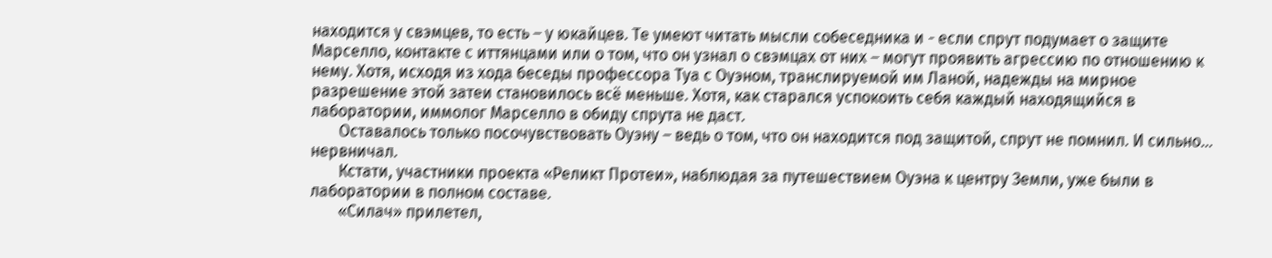находится у свэмцев, то есть – у юкайцев. Те умеют читать мысли собеседника и - если спрут подумает о защите Марселло, контакте с иттянцами или о том, что он узнал о свэмцах от них – могут проявить агрессию по отношению к нему. Хотя, исходя из хода беседы профессора Туа с Оуэном, транслируемой им Ланой, надежды на мирное разрешение этой затеи становилось всё меньше. Хотя, как старался успокоить себя каждый находящийся в лаборатории, иммолог Марселло в обиду спрута не даст.
       Оставалось только посочувствовать Оуэну – ведь о том, что он находится под защитой, спрут не помнил. И сильно… нервничал.
       Кстати, участники проекта «Реликт Протеи», наблюдая за путешествием Оуэна к центру Земли, уже были в лаборатории в полном составе.
       «Силач» прилетел,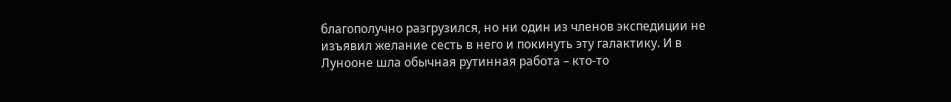благополучно разгрузился, но ни один из членов экспедиции не изъявил желание сесть в него и покинуть эту галактику. И в Лунооне шла обычная рутинная работа – кто-то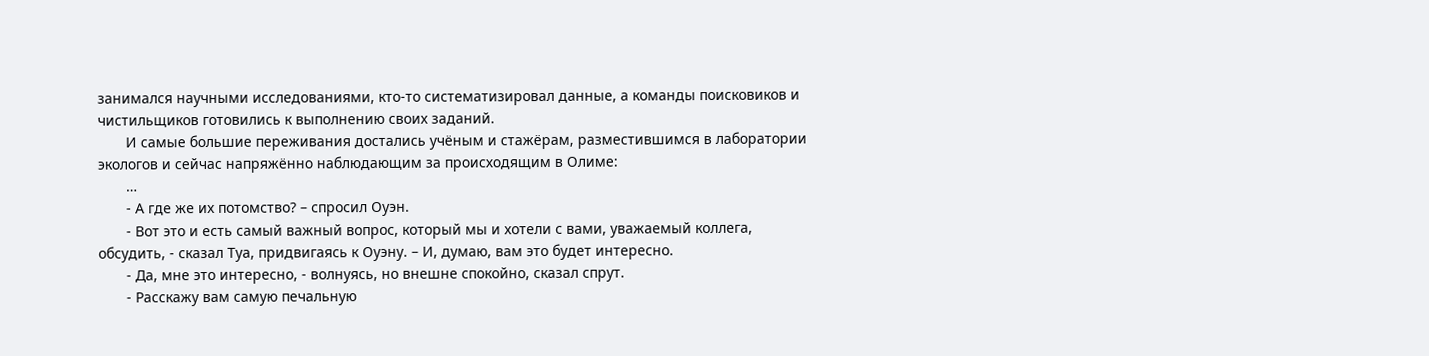занимался научными исследованиями, кто-то систематизировал данные, а команды поисковиков и чистильщиков готовились к выполнению своих заданий.
       И самые большие переживания достались учёным и стажёрам, разместившимся в лаборатории экологов и сейчас напряжённо наблюдающим за происходящим в Олиме:
       …
       - А где же их потомство? – спросил Оуэн.
       - Вот это и есть самый важный вопрос, который мы и хотели с вами, уважаемый коллега, обсудить, - сказал Туа, придвигаясь к Оуэну. – И, думаю, вам это будет интересно.
       - Да, мне это интересно, - волнуясь, но внешне спокойно, сказал спрут.
       - Расскажу вам самую печальную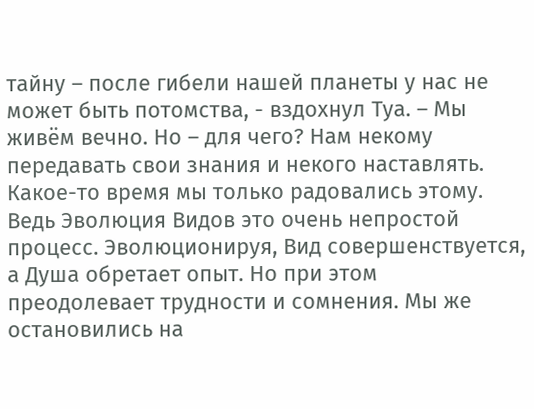тайну – после гибели нашей планеты у нас не может быть потомства, - вздохнул Туа. – Мы живём вечно. Но – для чего? Нам некому передавать свои знания и некого наставлять. Какое-то время мы только радовались этому. Ведь Эволюция Видов это очень непростой процесс. Эволюционируя, Вид совершенствуется, а Душа обретает опыт. Но при этом преодолевает трудности и сомнения. Мы же остановились на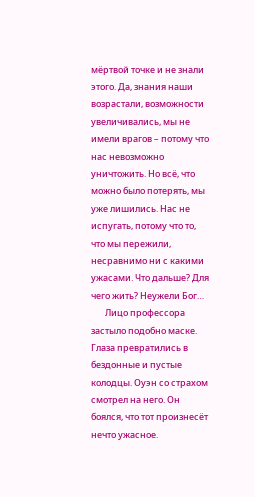мёртвой точке и не знали этого. Да, знания наши возрастали, возможности увеличивались, мы не имели врагов – потому что нас невозможно уничтожить. Но всё, что можно было потерять, мы уже лишились. Нас не испугать, потому что то, что мы пережили, несравнимо ни с какими ужасами. Что дальше? Для чего жить? Неужели Бог…
       Лицо профессора застыло подобно маске. Глаза превратились в бездонные и пустые колодцы. Оуэн со страхом смотрел на него. Он боялся, что тот произнесёт нечто ужасное.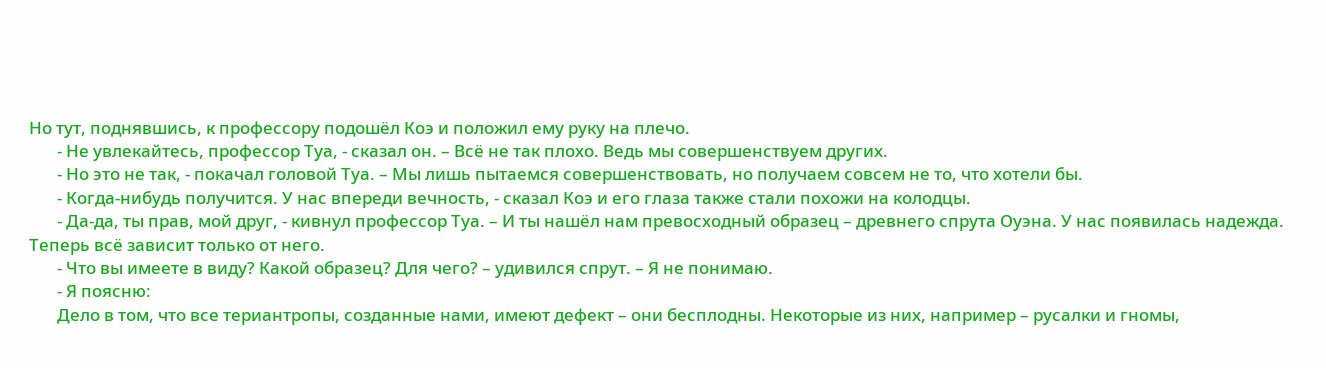Но тут, поднявшись, к профессору подошёл Коэ и положил ему руку на плечо.
       - Не увлекайтесь, профессор Туа, - сказал он. – Всё не так плохо. Ведь мы совершенствуем других.
       - Но это не так, - покачал головой Туа. – Мы лишь пытаемся совершенствовать, но получаем совсем не то, что хотели бы.
       - Когда-нибудь получится. У нас впереди вечность, - сказал Коэ и его глаза также стали похожи на колодцы.
       - Да-да, ты прав, мой друг, - кивнул профессор Туа. – И ты нашёл нам превосходный образец – древнего спрута Оуэна. У нас появилась надежда. Теперь всё зависит только от него.
       - Что вы имеете в виду? Какой образец? Для чего? – удивился спрут. – Я не понимаю.
       - Я поясню:
       Дело в том, что все териантропы, созданные нами, имеют дефект – они бесплодны. Некоторые из них, например – русалки и гномы,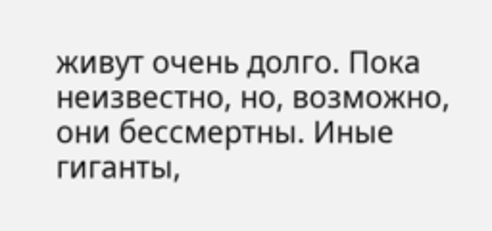живут очень долго. Пока неизвестно, но, возможно, они бессмертны. Иные гиганты,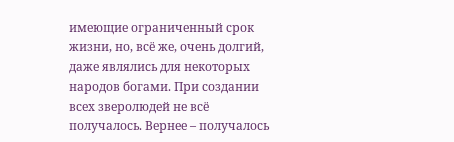имеющие ограниченный срок жизни, но, всё же, очень долгий, даже являлись для некоторых народов богами. При создании всех зверолюдей не всё получалось. Вернее – получалось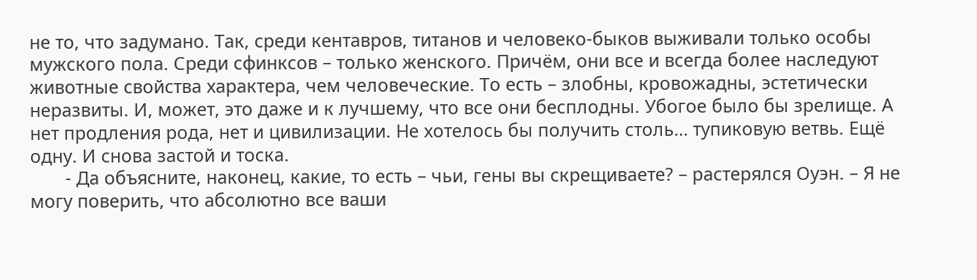не то, что задумано. Так, среди кентавров, титанов и человеко-быков выживали только особы мужского пола. Среди сфинксов – только женского. Причём, они все и всегда более наследуют животные свойства характера, чем человеческие. То есть – злобны, кровожадны, эстетически неразвиты. И, может, это даже и к лучшему, что все они бесплодны. Убогое было бы зрелище. А нет продления рода, нет и цивилизации. Не хотелось бы получить столь… тупиковую ветвь. Ещё одну. И снова застой и тоска.
       - Да объясните, наконец, какие, то есть – чьи, гены вы скрещиваете? – растерялся Оуэн. – Я не могу поверить, что абсолютно все ваши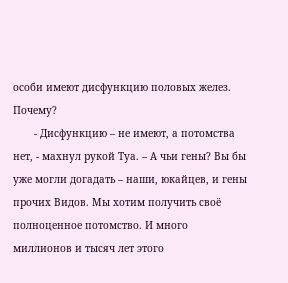особи имеют дисфункцию половых желез. Почему?
       - Дисфункцию – не имеют, а потомства нет, - махнул рукой Туа. – А чьи гены? Вы бы уже могли догадать – наши, юкайцев, и гены прочих Видов. Мы хотим получить своё полноценное потомство. И много миллионов и тысяч лет этого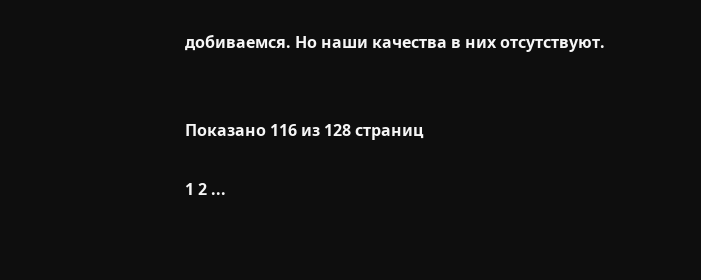добиваемся. Но наши качества в них отсутствуют.


Показано 116 из 128 страниц

1 2 ...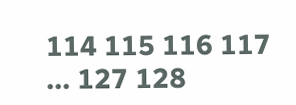114 115 116 117 ... 127 128